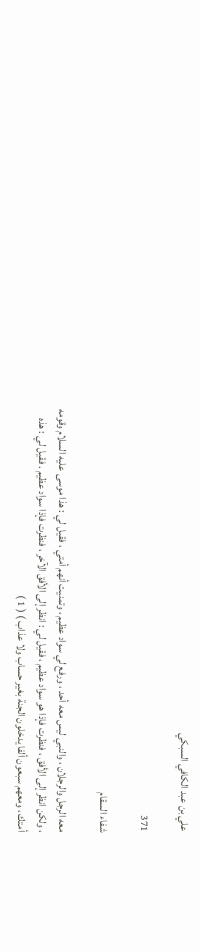علي بن عبد الكافي السبكي

371

شفاء السقام

معه الرجل والرجلان ، والنبي ليس معه أحد ، ورفع لي سواد عظيم ، وتمنيت أنهم أمتي ، فقيل لي : هذا موسى عليه السلام وقومه ، ولكن انظر إلى الأفق ، فنظرت فإذا هو سواد عظيم ، فقيل لي : انظر إلى الأفق الآخر ، فنظرت فإذا سواد عظيم . فقيل لي : هذه أمتك ، ومعهم سبعون ألفا يدخلون الجنة بغير حساب ولا عذاب ) ( 1 )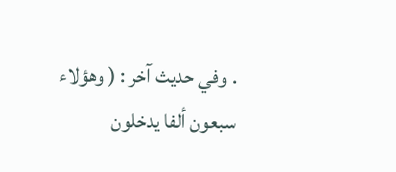. وفي حديث آخر : ( وهؤلاء سبعون ألفا يدخلون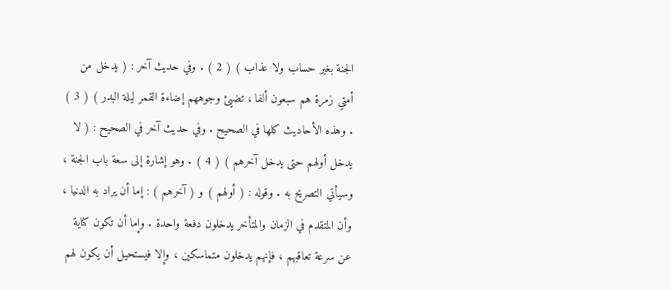الجنة بغير حساب ولا عذاب ) ( 2 ) . وفي حديث آخر : ( يدخل من أمتي زمرة هم سبعون ألفا ، تضيئ وجوههم إضاءة القمر ليلة البدر ) ( 3 ) . وهذه الأحاديث كلها في الصحيح . وفي حديث آخر في الصحيح : ( لا يدخل أولهم حتى يدخل آخرهم ) ( 4 ) . وهو إشارة إلى سعة باب الجنة ، وسيأتي التصريح به . وقوله : ( أولهم ) و ( آخرهم ) : إما أن يراد به الدنيا ، وأن المتقدم في الزمان والمتأخر يدخلون دفعة واحدة . وإما أن تكون كناية عن سرعة تعاقبهم ، فإنهم يدخلون متماسكين ، وإلا فيستحيل أن يكون لهم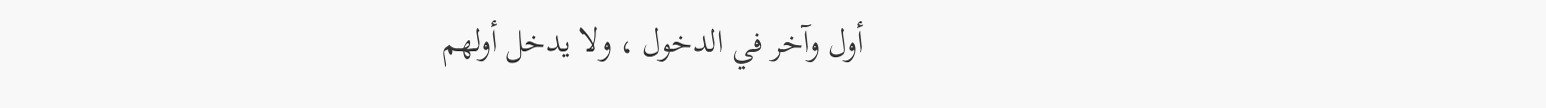أول وآخر في الدخول ، ولا يدخل أولهم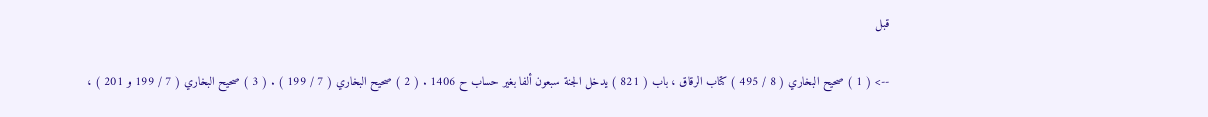قبل

--> ( 1 ) صحيح البخاري ( 8 / 495 ) كتاب الرقاق ، باب ( 821 ) يدخل الجنة سبعون ألفا بغير حساب ح 1406 . ( 2 ) صحيح البخاري ( 7 / 199 ) . ( 3 ) صحيح البخاري ( 7 / 199 و 201 ) ،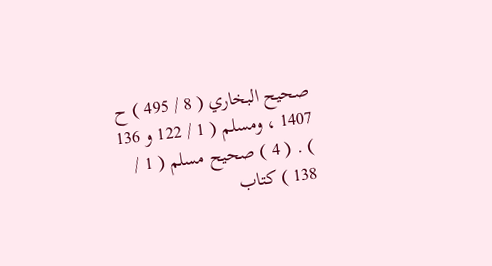صحيح البخاري ( 8 / 495 ) ح 1407 ، ومسلم ( 1 / 122 و 136 ) . ( 4 ) صحيح مسلم ( 1 / 138 ) كتاب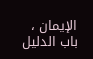الإيمان ، باب الدليل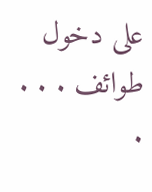على دخول طوائف . . . .